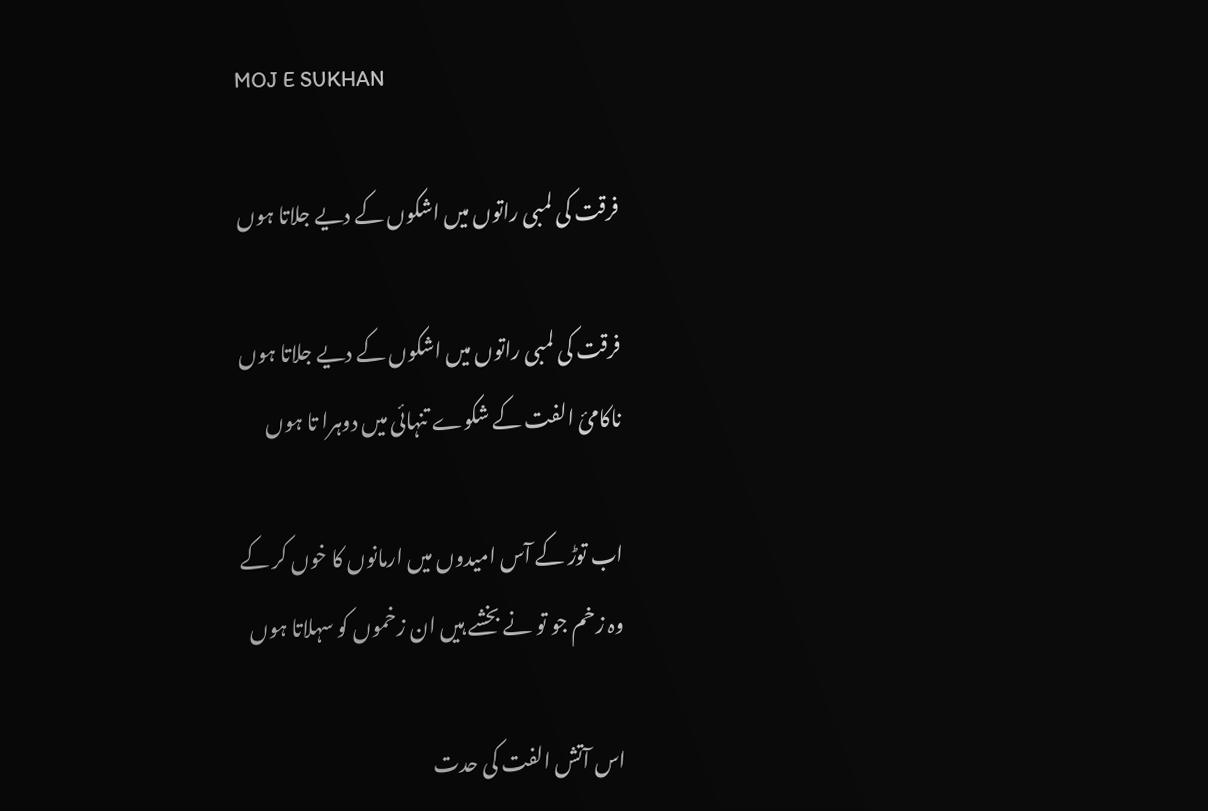MOJ E SUKHAN

فرقت کی لمبی راتوں میں اشکوں کے دیے جلاتا ہوں

فرقت کی لمبی راتوں میں اشکوں کے دیے جلاتا ہوں
ناکامئ الفت کے شکوے تنہائی میں دوہرا تا ہوں

اب توڑ کے آس امیدوں میں ارمانوں کا خوں کر کے
وہ زخم جو تو نے بخشے ہیں ان زخموں کو سہلاتا ہوں

اس آتش الفت کی حدت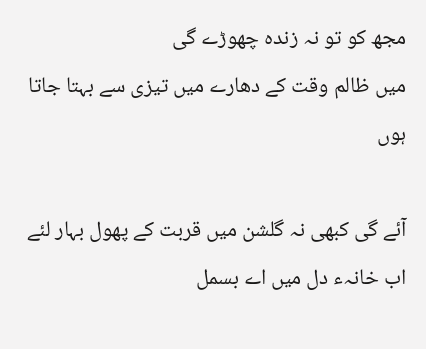مجھ کو تو نہ زندہ چھوڑے گی
میں ظالم وقت کے دھارے میں تیزی سے بہتا جاتا ہوں

آئے گی کبھی نہ گلشن میں قربت کے پھول بہار لئے
اب خانہء دل میں اے بسمل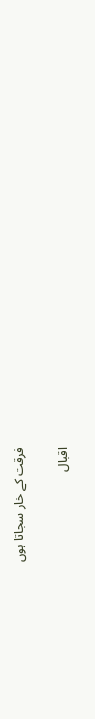فرقت کے خار سجاتا ہوں

اقبال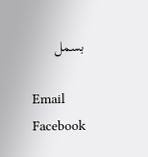بسمل

Email
Facebook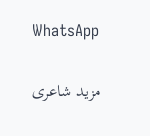WhatsApp

مزید شاعری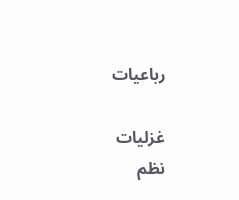رباعیات

غزلیات
نظم